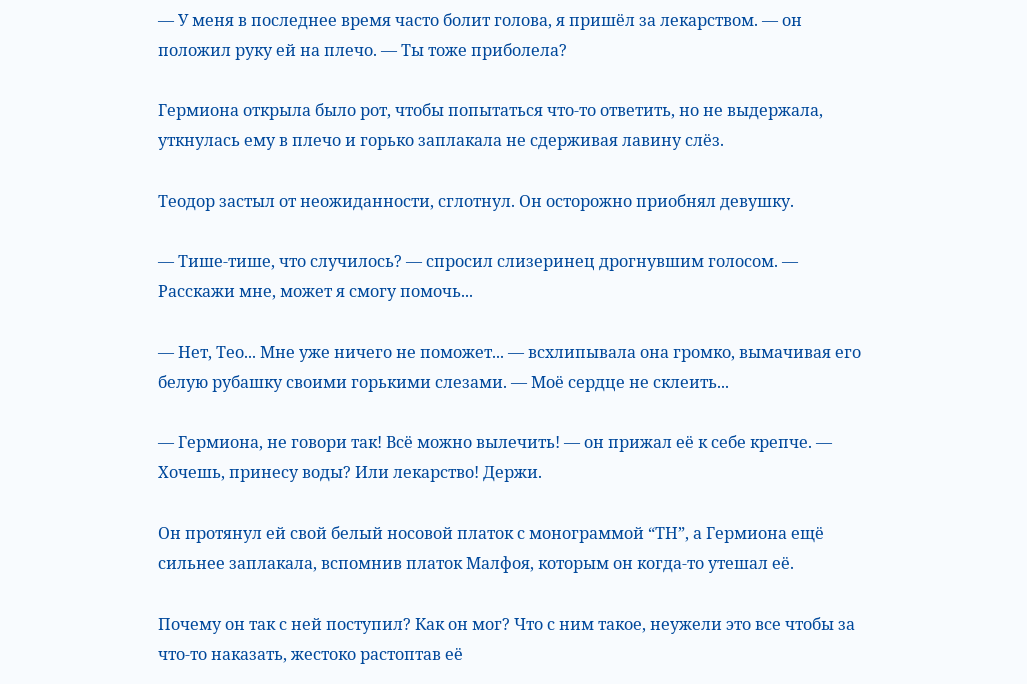— У меня в последнее время часто болит голова, я пришёл за лекарством. — он положил руку ей на плечо. — Ты тоже приболела?

Гермиона открыла было рот, чтобы попытаться что-то ответить, но не выдержала, уткнулась ему в плечо и горько заплакала не сдерживая лавину слёз.

Теодор застыл от неожиданности, сглотнул. Он осторожно приобнял девушку.

— Тише-тише, что случилось? — спросил слизеринец дрогнувшим голосом. — Расскажи мне, может я смогу помочь...

— Нет, Тео... Мне уже ничего не поможет... — всхлипывала она громко, вымачивая его белую рубашку своими горькими слезами. — Моё сердце не склеить...

— Гермиона, не говори так! Всё можно вылечить! — он прижал её к себе крепче. — Хочешь, принесу воды? Или лекарство! Держи.

Он протянул ей свой белый носовой платок с монограммой “ТН”, а Гермиона ещё сильнее заплакала, вспомнив платок Малфоя, которым он когда-то утешал её.

Почему он так с ней поступил? Как он мог? Что с ним такое, неужели это все чтобы за что-то наказать, жестоко растоптав её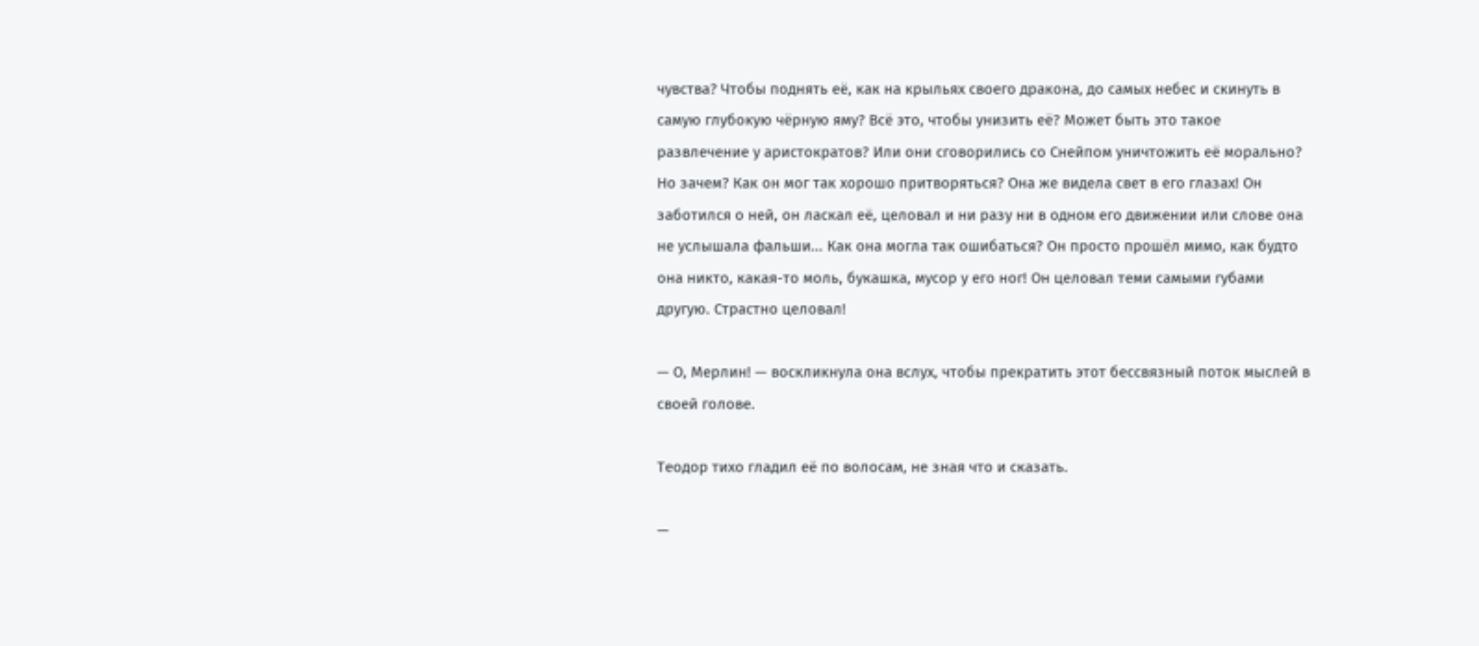чувства? Чтобы поднять её, как на крыльях своего дракона, до самых небес и скинуть в самую глубокую чёрную яму? Всё это, чтобы унизить её? Может быть это такое развлечение у аристократов? Или они сговорились со Снейпом уничтожить её морально? Но зачем? Как он мог так хорошо притворяться? Она же видела свет в его глазах! Он заботился о ней, он ласкал её, целовал и ни разу ни в одном его движении или слове она не услышала фальши... Как она могла так ошибаться? Он просто прошёл мимо, как будто она никто, какая-то моль, букашка, мусор у его ног! Он целовал теми самыми губами другую. Страстно целовал!

— О, Мерлин! — воскликнула она вслух, чтобы прекратить этот бессвязный поток мыслей в своей голове.

Теодор тихо гладил её по волосам, не зная что и сказать.

—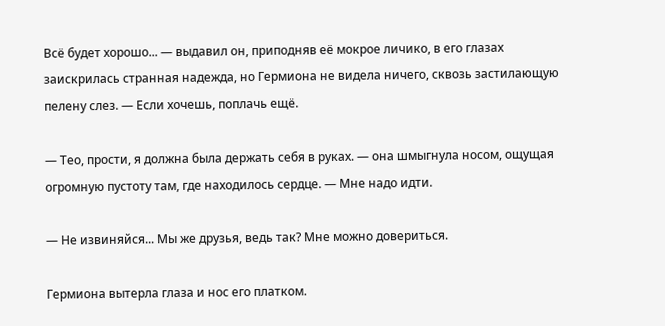Всё будет хорошо... — выдавил он, приподняв её мокрое личико, в его глазах заискрилась странная надежда, но Гермиона не видела ничего, сквозь застилающую пелену слез. — Если хочешь, поплачь ещё.

— Тео, прости, я должна была держать себя в руках. — она шмыгнула носом, ощущая огромную пустоту там, где находилось сердце. — Мне надо идти.

— Не извиняйся... Мы же друзья, ведь так? Мне можно довериться.

Гермиона вытерла глаза и нос его платком.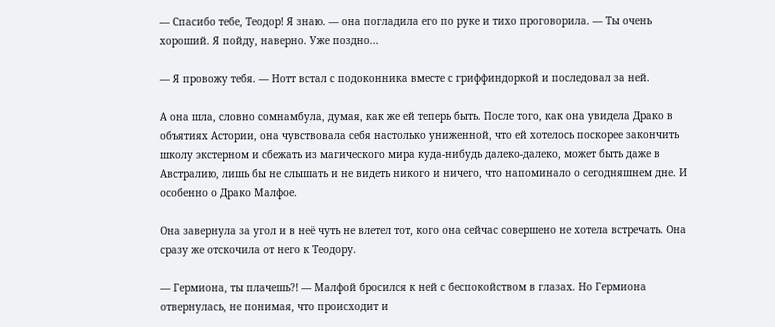— Спасибо тебе, Теодор! Я знаю. — она погладила его по руке и тихо проговорила. — Ты очень хороший. Я пойду, наверно. Уже поздно...

— Я провожу тебя. — Нотт встал с подоконника вместе с гриффиндоркой и последовал за ней.

А она шла, словно сомнамбула, думая, как же ей теперь быть. После того, как она увидела Драко в объятиях Астории, она чувствовала себя настолько униженной, что ей хотелось поскорее закончить школу экстерном и сбежать из магического мира куда-нибудь далеко-далеко, может быть даже в Австралию, лишь бы не слышать и не видеть никого и ничего, что напоминало о сегодняшнем дне. И особенно о Драко Малфое.

Она завернула за угол и в неё чуть не влетел тот, кого она сейчас совершено не хотела встречать. Она сразу же отскочила от него к Теодору.

— Гермиона, ты плачешь?! — Малфой бросился к ней с беспокойством в глазах. Но Гермиона отвернулась, не понимая, что происходит и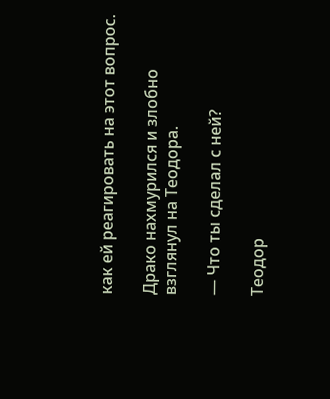как ей реагировать на этот вопрос.

Драко нахмурился и злобно взглянул на Теодора.

— Что ты сделал с ней?

Теодор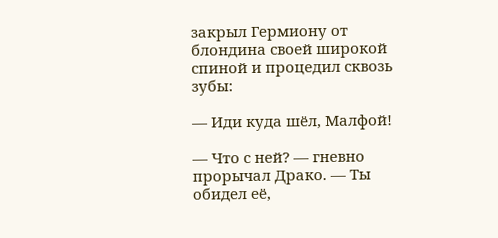закрыл Гермиону от блондина своей широкой спиной и процедил сквозь зубы:

— Иди куда шёл, Малфой!

— Что с ней? — гневно прорычал Драко. — Ты обидел её,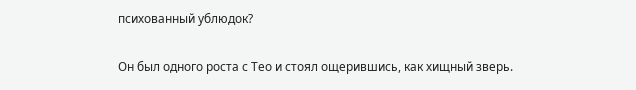психованный ублюдок?

Он был одного роста с Тео и стоял ощерившись, как хищный зверь.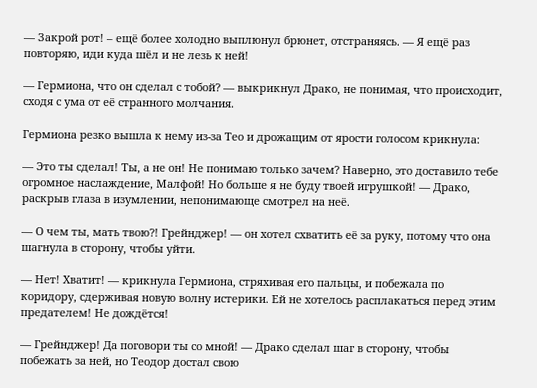— Закрой рот! – ещё более холодно выплюнул брюнет, отстраняясь. — Я ещё раз повторяю, иди куда шёл и не лезь к ней!

— Гермиона, что он сделал с тобой? — выкрикнул Драко, не понимая, что происходит, сходя с ума от её странного молчания.

Гермиона резко вышла к нему из-за Тео и дрожащим от ярости голосом крикнула:

— Это ты сделал! Ты, а не он! Не понимаю только зачем? Наверно, это доставило тебе огромное наслаждение, Малфой! Но больше я не буду твоей игрушкой! — Драко, раскрыв глаза в изумлении, непонимающе смотрел на неё.

— О чем ты, мать твою?! Грейнджер! — он хотел схватить её за руку, потому что она шагнула в сторону, чтобы уйти.

— Нет! Хватит! — крикнула Гермиона, стряхивая его пальцы, и побежала по коридору, сдерживая новую волну истерики. Ей не хотелось расплакаться перед этим предателем! Не дождётся!

— Грейнджер! Да поговори ты со мной! — Драко сделал шаг в сторону, чтобы побежать за ней, но Теодор достал свою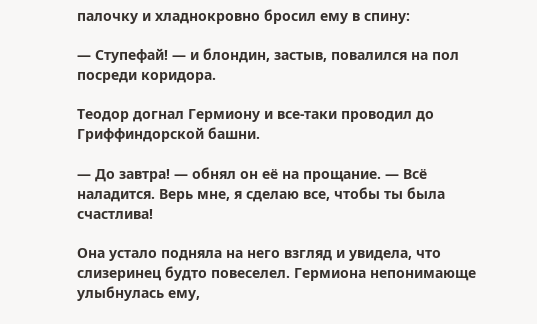палочку и хладнокровно бросил ему в спину:

— Ступефай! — и блондин, застыв, повалился на пол посреди коридора.

Теодор догнал Гермиону и все-таки проводил до Гриффиндорской башни.

— До завтра! — обнял он её на прощание. — Всё наладится. Верь мне, я сделаю все, чтобы ты была счастлива!

Она устало подняла на него взгляд и увидела, что слизеринец будто повеселел. Гермиона непонимающе улыбнулась ему,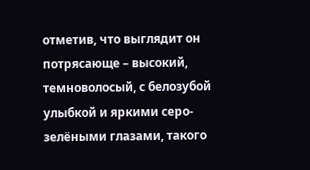отметив, что выглядит он потрясающе – высокий, темноволосый, с белозубой улыбкой и яркими серо-зелёными глазами, такого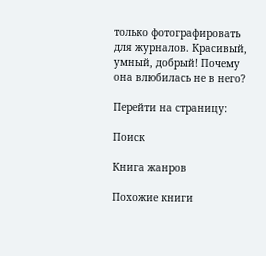только фотографировать для журналов. Красивый, умный, добрый! Почему она влюбилась не в него?

Перейти на страницу:

Поиск

Книга жанров

Похожие книги